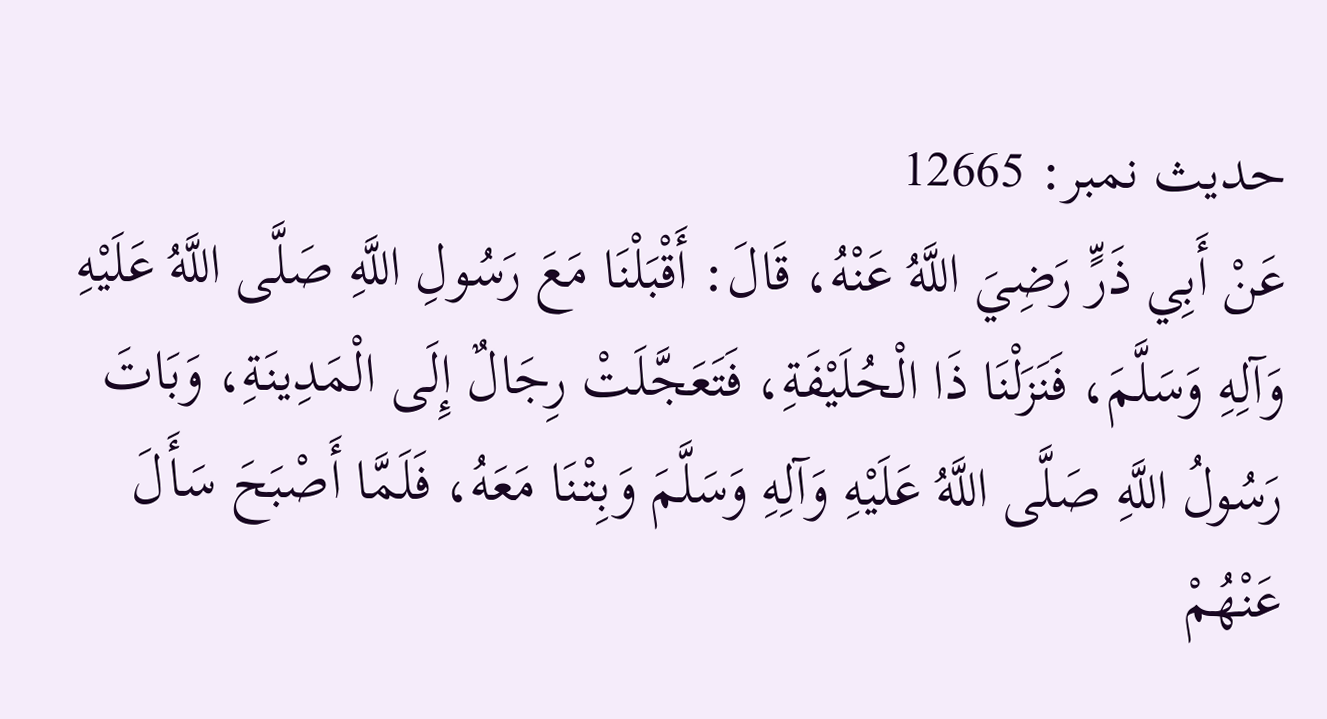حدیث نمبر: 12665
عَنْ أَبِي ذَرٍّ رَضِيَ اللَّهُ عَنْهُ، قَالَ: أَقْبَلْنَا مَعَ رَسُولِ اللَّهِ صَلَّى اللَّهُ عَلَيْهِ وَآلِهِ وَسَلَّمَ، فَنَزَلْنَا ذَا الْحُلَيْفَةِ، فَتَعَجَّلَتْ رِجَالٌ إِلَى الْمَدِينَةِ، وَبَاتَ رَسُولُ اللَّهِ صَلَّى اللَّهُ عَلَيْهِ وَآلِهِ وَسَلَّمَ وَبِتْنَا مَعَهُ، فَلَمَّا أَصْبَحَ سَأَلَ عَنْهُمْ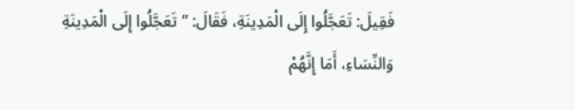فَقِيلَ: تَعَجَّلُوا إِلَى الْمَدِينَةِ، فَقَالَ: ”تَعَجَّلُوا إِلَى الْمَدِينَةِ وَالنِّسَاءِ، أَمَا إِنَّهُمْ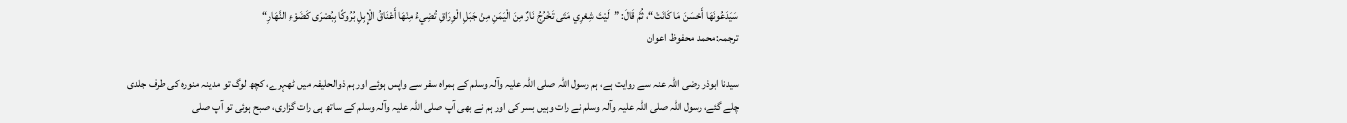سَيَدَعُونَهَا أَحْسَنَ مَا كَانَتْ“، ثُمَّ قَالَ: ”لَيْتَ شِعْرِي مَتَى تَخْرُجُ نَارٌ مِنَ الْيَمَنِ مِنْ جَبَلِ الْوِرَاقِ تُضِيءُ مِنْهَا أَعْنَاقُ الْإِبِلِ بُرُوكًا بِبُصْرَى كَضَوْءِ النَّهَارِ“
ترجمہ:محمد محفوظ اعوان

سیدنا ابوذر رضی اللہ عنہ سے روایت ہے، ہم رسول اللہ صلی اللہ علیہ وآلہ وسلم کے ہمراہ سفر سے واپس ہوئے اور ہم ذوالحلیفہ میں ٹھہرے، کچھ لوگ تو مدینہ منورہ کی طرف جلدی چلے گئے، رسول اللہ صلی اللہ علیہ وآلہ وسلم نے رات وہیں بسر کی اور ہم نے بھی آپ صلی اللہ علیہ وآلہ وسلم کے ساتھ ہی رات گزاری، صبح ہوئی تو آپ صلی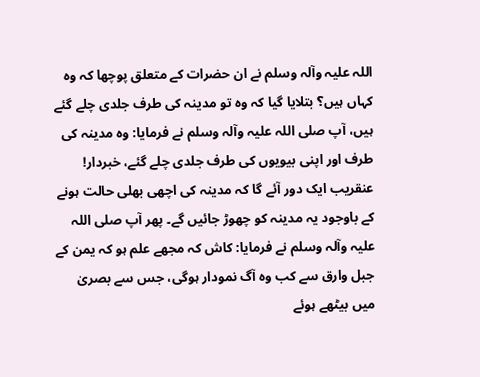اللہ علیہ وآلہ وسلم نے ان حضرات کے متعلق پوچھا کہ وہ کہاں ہیں؟ بتلایا گیا کہ وہ تو مدینہ کی طرف جلدی چلے گئے ہیں، آپ صلی اللہ علیہ وآلہ وسلم نے فرمایا: وہ مدینہ کی طرف اور اپنی بیویوں کی طرف جلدی چلے گئے، خبردار! عنقریب ایک دور آئے گا کہ مدینہ کی اچھی بھلی حالت ہونے کے باوجود یہ مدینہ کو چھوڑ جائیں گے۔ پھر آپ صلی اللہ علیہ وآلہ وسلم نے فرمایا: کاش کہ مجھے علم ہو کہ یمن کے جبل وارق سے کب وہ آگ نمودار ہوگی، جس سے بصریٰ میں بیٹھے ہوئے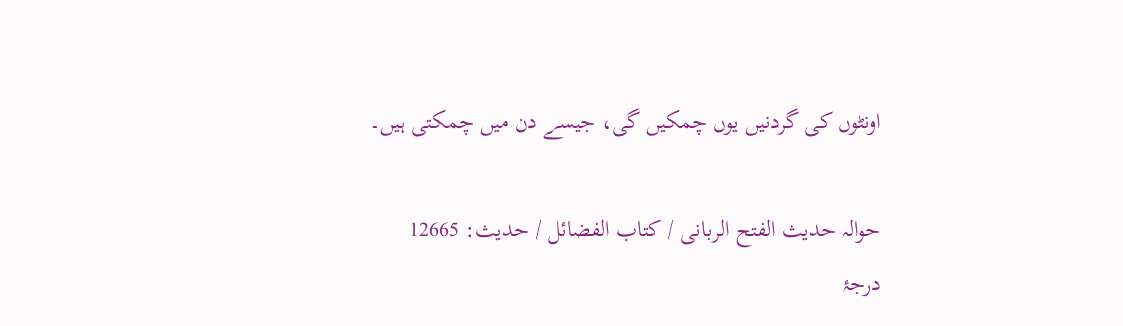اونٹوں کی گردنیں یوں چمکیں گی، جیسے دن میں چمکتی ہیں۔

حوالہ حدیث الفتح الربانی / كتاب الفضائل / حدیث: 12665
درجۂ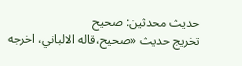حدیث محدثین: صحیح
تخریج حدیث «صحيح،قاله الالباني، اخرجه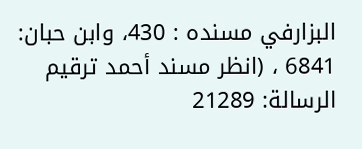البزارفي مسنده : 430، وابن حبان: 6841 ، (انظر مسند أحمد ترقيم الرسالة: 21289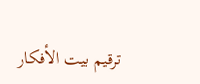ترقیم بيت الأفكار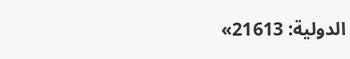الدولية: 21613»